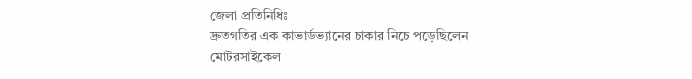জেলা প্রতিনিধিঃ
দ্রুতগতির এক কাভার্ডভ্যানের চাকার নিচে পড়েছিলেন মোটরসাইকেল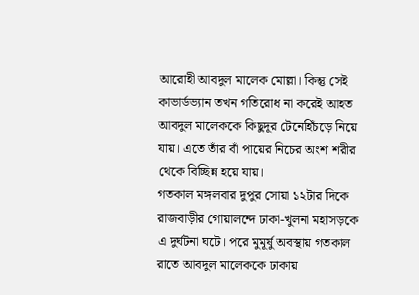আরোহী আবদুল মালেক মোল্লা। কিন্তু সেই কাভার্ডভ্যান তখন গতিরোধ না করেই আহত আবদুল মালেককে কিছুদূর টেনেহিঁচড়ে নিয়ে যায়। এতে তাঁর বাঁ পায়ের নিচের অংশ শরীর থেকে বিচ্ছিন্ন হয়ে যায়।
গতকাল মঙ্গলবার দুপুর সোয়া ১২টার দিকে রাজবাড়ীর গোয়ালন্দে ঢাকা-খুলনা মহাসড়কে এ দুর্ঘটনা ঘটে। পরে মুমূর্ষু অবস্থায় গতকাল রাতে আবদুল মালেককে ঢাকায়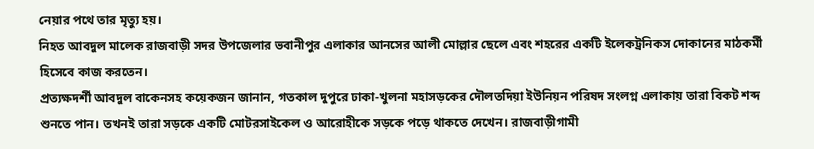নেয়ার পথে তার মৃত্যু হয়।
নিহত আবদুল মালেক রাজবাড়ী সদর উপজেলার ভবানীপুর এলাকার আনসের আলী মোল্লার ছেলে এবং শহরের একটি ইলেকট্রনিকস দোকানের মাঠকর্মী হিসেবে কাজ করতেন।
প্রত্যক্ষদর্শী আবদুল বাকেনসহ কয়েকজন জানান, গতকাল দুপুরে ঢাকা-খুলনা মহাসড়কের দৌলতদিয়া ইউনিয়ন পরিষদ সংলগ্ন এলাকায় তারা বিকট শব্দ শুনতে পান। তখনই তারা সড়কে একটি মোটরসাইকেল ও আরোহীকে সড়কে পড়ে থাকতে দেখেন। রাজবাড়ীগামী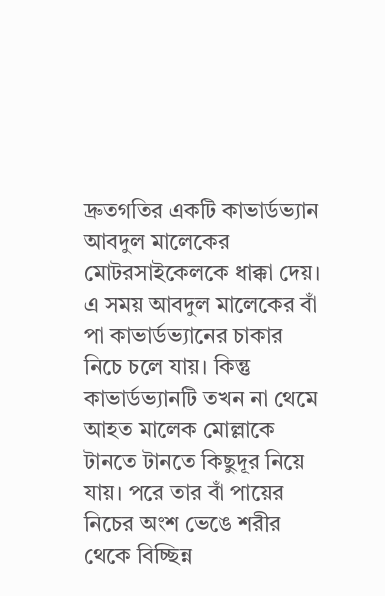দ্রুতগতির একটি কাভার্ডভ্যান আবদুল মালেকের মোটরসাইকেলকে ধাক্কা দেয়। এ সময় আবদুল মালেকের বাঁ পা কাভার্ডভ্যানের চাকার নিচে চলে যায়। কিন্তু কাভার্ডভ্যানটি তখন না থেমে আহত মালেক মোল্লাকে টানতে টানতে কিছুদূর নিয়ে যায়। পরে তার বাঁ পায়ের নিচের অংশ ভেঙে শরীর থেকে বিচ্ছিন্ন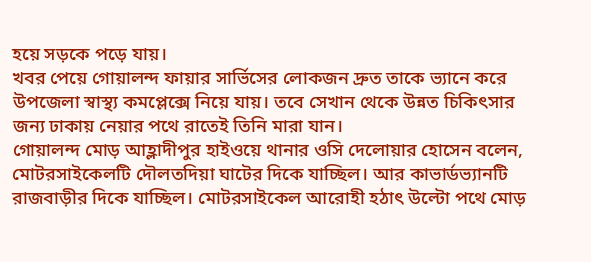হয়ে সড়কে পড়ে যায়।
খবর পেয়ে গোয়ালন্দ ফায়ার সার্ভিসের লোকজন দ্রুত তাকে ভ্যানে করে উপজেলা স্বাস্থ্য কমপ্লেক্সে নিয়ে যায়। তবে সেখান থেকে উন্নত চিকিৎসার জন্য ঢাকায় নেয়ার পথে রাতেই তিনি মারা যান।
গোয়ালন্দ মোড় আহ্লাদীপুর হাইওয়ে থানার ওসি দেলোয়ার হোসেন বলেন, মোটরসাইকেলটি দৌলতদিয়া ঘাটের দিকে যাচ্ছিল। আর কাভার্ডভ্যানটি রাজবাড়ীর দিকে যাচ্ছিল। মোটরসাইকেল আরোহী হঠাৎ উল্টো পথে মোড়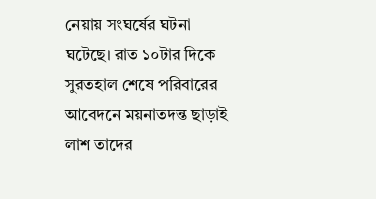নেয়ায় সংঘর্ষের ঘটনা ঘটেছে। রাত ১০টার দিকে সুরতহাল শেষে পরিবারের আবেদনে ময়নাতদন্ত ছাড়াই লাশ তাদের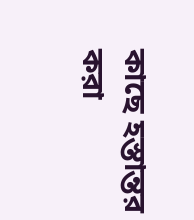কাছে হস্তান্তর করা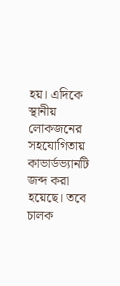হয়। এদিকে স্থানীয় লোকজনের সহযোগিতায় কাভার্ডভ্যানটি জব্দ করা হয়েছে। তবে চালক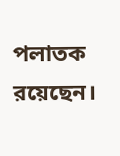পলাতক রয়েছেন।